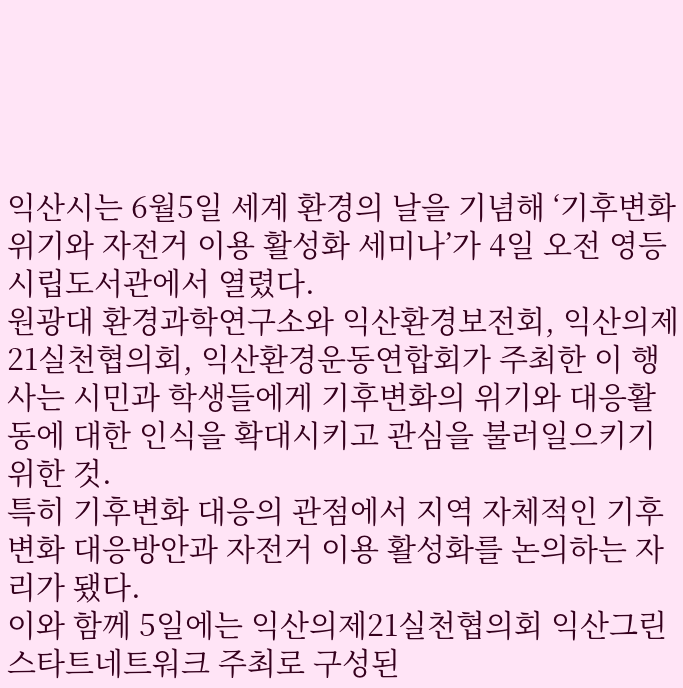익산시는 6월5일 세계 환경의 날을 기념해 ‘기후변화 위기와 자전거 이용 활성화 세미나’가 4일 오전 영등시립도서관에서 열렸다.
원광대 환경과학연구소와 익산환경보전회, 익산의제21실천협의회, 익산환경운동연합회가 주최한 이 행사는 시민과 학생들에게 기후변화의 위기와 대응활동에 대한 인식을 확대시키고 관심을 불러일으키기 위한 것.
특히 기후변화 대응의 관점에서 지역 자체적인 기후변화 대응방안과 자전거 이용 활성화를 논의하는 자리가 됐다.
이와 함께 5일에는 익산의제21실천협의회 익산그린스타트네트워크 주최로 구성된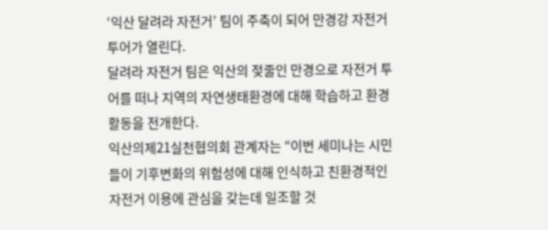‘익산 달려라 자전거’ 팀이 주축이 되어 만경강 자전거 투어가 열린다.
달려라 자전거 팀은 익산의 젖줄인 만경으로 자전거 투어를 떠나 지역의 자연생태환경에 대해 학습하고 환경활동을 전개한다.
익산의제21실천협의회 관계자는 “이번 세미나는 시민들이 기후변화의 위험성에 대해 인식하고 친환경적인 자전거 이용에 관심을 갖는데 일조할 것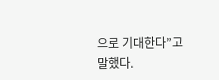으로 기대한다”고 말했다.